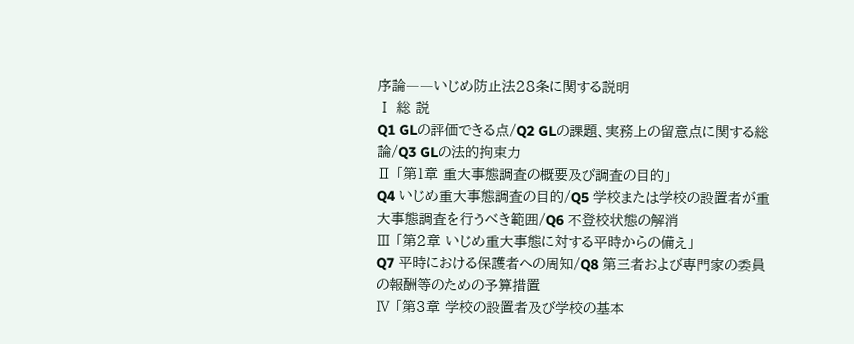序論――いじめ防止法28条に関する説明
Ⅰ 総 説
Q1 GLの評価できる点/Q2 GLの課題、実務上の留意点に関する総論/Q3 GLの法的拘束力
Ⅱ 「第1章 重大事態調査の概要及び調査の目的」
Q4 いじめ重大事態調査の目的/Q5 学校または学校の設置者が重大事態調査を行うべき範囲/Q6 不登校状態の解消
Ⅲ 「第2章 いじめ重大事態に対する平時からの備え」
Q7 平時における保護者への周知/Q8 第三者および専門家の委員の報酬等のための予算措置
Ⅳ 「第3章 学校の設置者及び学校の基本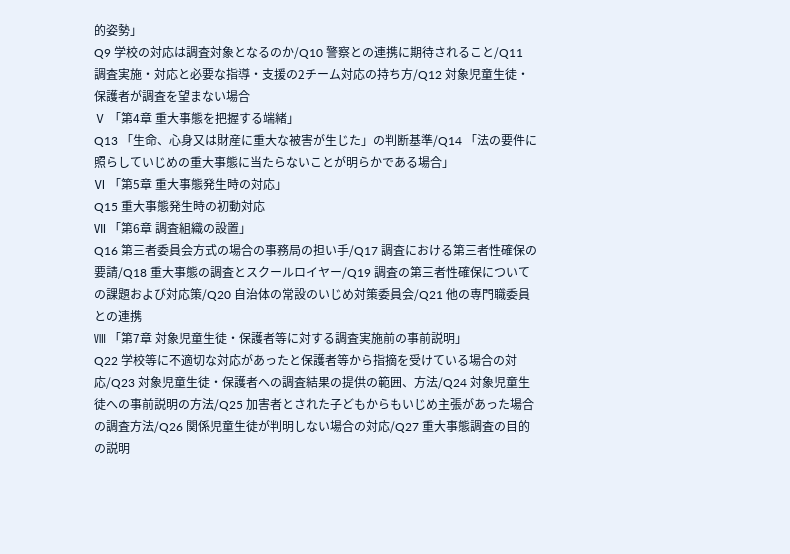的姿勢」
Q9 学校の対応は調査対象となるのか/Q10 警察との連携に期待されること/Q11 調査実施・対応と必要な指導・支援の2チーム対応の持ち方/Q12 対象児童生徒・保護者が調査を望まない場合
Ⅴ 「第4章 重大事態を把握する端緒」
Q13 「生命、心身又は財産に重大な被害が生じた」の判断基準/Q14 「法の要件に照らしていじめの重大事態に当たらないことが明らかである場合」
Ⅵ 「第5章 重大事態発生時の対応」
Q15 重大事態発生時の初動対応
Ⅶ 「第6章 調査組織の設置」
Q16 第三者委員会方式の場合の事務局の担い手/Q17 調査における第三者性確保の要請/Q18 重大事態の調査とスクールロイヤー/Q19 調査の第三者性確保についての課題および対応策/Q20 自治体の常設のいじめ対策委員会/Q21 他の専門職委員との連携
Ⅷ 「第7章 対象児童生徒・保護者等に対する調査実施前の事前説明」
Q22 学校等に不適切な対応があったと保護者等から指摘を受けている場合の対応/Q23 対象児童生徒・保護者への調査結果の提供の範囲、方法/Q24 対象児童生徒への事前説明の方法/Q25 加害者とされた子どもからもいじめ主張があった場合の調査方法/Q26 関係児童生徒が判明しない場合の対応/Q27 重大事態調査の目的の説明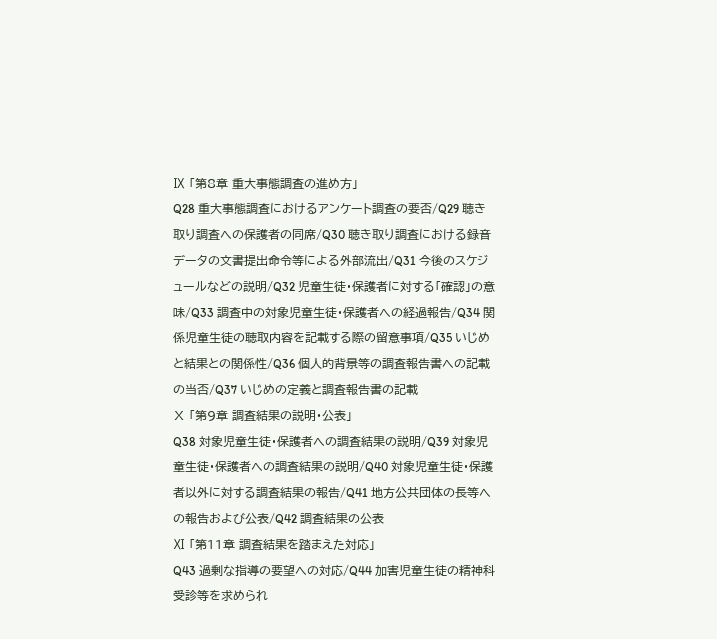Ⅸ 「第8章 重大事態調査の進め方」
Q28 重大事態調査におけるアンケート調査の要否/Q29 聴き取り調査への保護者の同席/Q30 聴き取り調査における録音データの文書提出命令等による外部流出/Q31 今後のスケジュールなどの説明/Q32 児童生徒・保護者に対する「確認」の意味/Q33 調査中の対象児童生徒・保護者への経過報告/Q34 関係児童生徒の聴取内容を記載する際の留意事項/Q35 いじめと結果との関係性/Q36 個人的背景等の調査報告書への記載の当否/Q37 いじめの定義と調査報告書の記載
Ⅹ 「第9章 調査結果の説明・公表」
Q38 対象児童生徒・保護者への調査結果の説明/Q39 対象児童生徒・保護者への調査結果の説明/Q40 対象児童生徒・保護者以外に対する調査結果の報告/Q41 地方公共団体の長等への報告および公表/Q42 調査結果の公表
Ⅺ 「第11章 調査結果を踏まえた対応」
Q43 過剰な指導の要望への対応/Q44 加害児童生徒の精神科受診等を求められ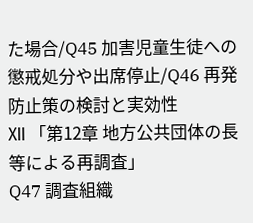た場合/Q45 加害児童生徒への懲戒処分や出席停止/Q46 再発防止策の検討と実効性
Ⅻ 「第12章 地方公共団体の長等による再調査」
Q47 調査組織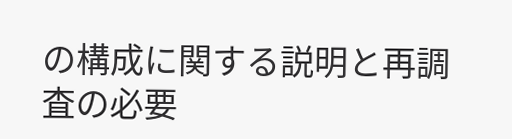の構成に関する説明と再調査の必要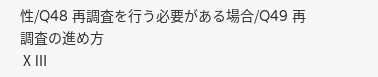性/Q48 再調査を行う必要がある場合/Q49 再調査の進め方
ⅩⅢ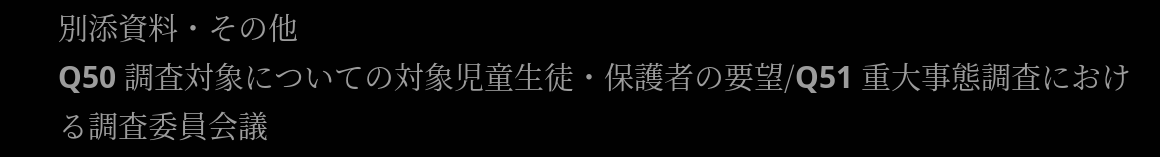別添資料・その他
Q50 調査対象についての対象児童生徒・保護者の要望/Q51 重大事態調査における調査委員会議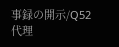事録の開示/Q52 代理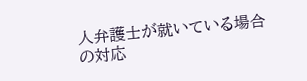人弁護士が就いている場合の対応